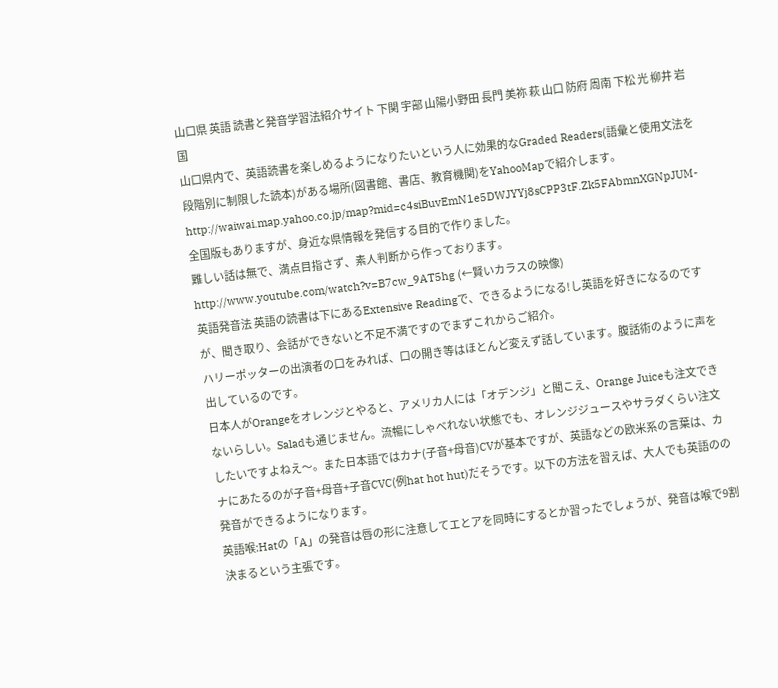山口県 英語 読書と発音学習法紹介サイト 下関 宇部 山陽小野田 長門 美祢 萩 山口 防府 周南 下松 光 柳井 岩国
山口県内で、英語読書を楽しめるようになりたいという人に効果的なGraded Readers(語彙と使用文法を段階別に制限した読本)がある場所(図書館、書店、教育機関)をYahooMapで紹介します。
http://waiwai.map.yahoo.co.jp/map?mid=c4siBuvEmN1e5DWJYYj8sCPP3tF.Zk5FAbmnXGNpJUM- 全国版もありますが、身近な県情報を発信する目的で作りました。
難しい話は無で、満点目指さず、素人判断から作っております。 http://www.youtube.com/watch?v=B7cw_9AT5hg (←賢いカラスの映像)
英語発音法 英語の読書は下にあるExtensive Readingで、できるようになる!し英語を好きになるのですが、聞き取り、会話ができないと不足不満ですのでまずこれからご紹介。
ハリーポッターの出演者の口をみれば、口の開き等はほとんど変えず話しています。腹話術のように声を出しているのです。
日本人がOrangeをオレンジとやると、アメリカ人には「オデンジ」と聞こえ、Orange Juiceも注文できないらしい。Saladも通じません。流暢にしゃべれない状態でも、オレンジジュースやサラダくらい注文したいですよねえ〜。また日本語ではカナ(子音+母音)CVが基本ですが、英語などの欧米系の言葉は、カナにあたるのが子音+母音+子音CVC(例hat hot hut)だそうです。以下の方法を習えば、大人でも英語のの発音ができるようになります。
英語喉:Hatの「A」の発音は唇の形に注意してエとアを同時にするとか習ったでしょうが、発音は喉で9割決まるという主張です。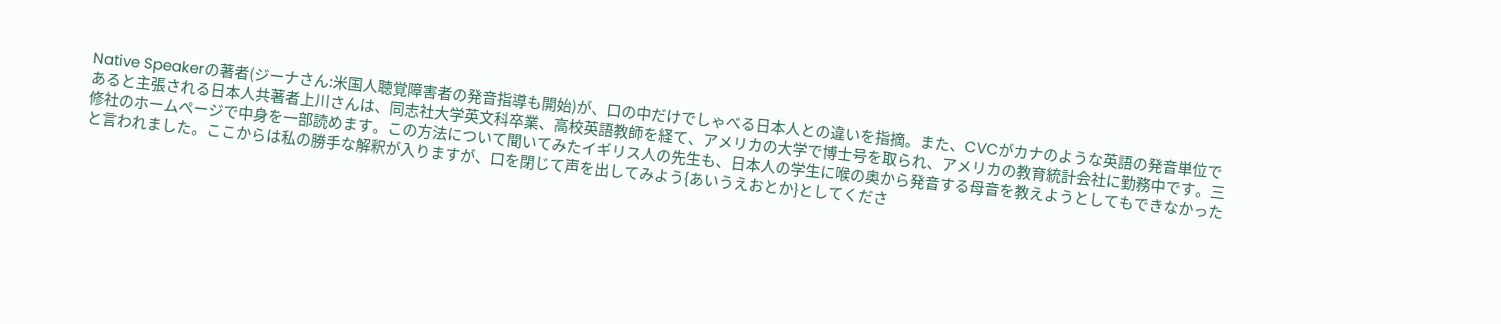Native Speakerの著者(ジーナさん:米国人聴覚障害者の発音指導も開始)が、口の中だけでしゃべる日本人との違いを指摘。また、CVCがカナのような英語の発音単位であると主張される日本人共著者上川さんは、同志社大学英文科卒業、高校英語教師を経て、アメリカの大学で博士号を取られ、アメリカの教育統計会社に勤務中です。三修社のホームぺージで中身を一部読めます。この方法について聞いてみたイギリス人の先生も、日本人の学生に喉の奥から発音する母音を教えようとしてもできなかったと言われました。ここからは私の勝手な解釈が入りますが、口を閉じて声を出してみよう{あいうえおとか}としてくださ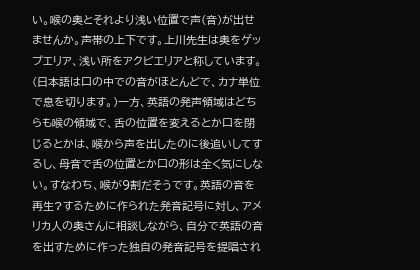い。喉の奥とそれより浅い位置で声(音)が出せませんか。声帯の上下です。上川先生は奥をゲップエリア、浅い所をアクビエリアと称しています。(日本語は口の中での音がほとんどで、カナ単位で息を切ります。)一方、英語の発声領域はどちらも喉の領域で、舌の位置を変えるとか口を閉じるとかは、喉から声を出したのに後追いしてするし、母音で舌の位置とか口の形は全く気にしない。すなわち、喉が9割だそうです。英語の音を再生?するために作られた発音記号に対し、アメリカ人の奥さんに相談しながら、自分で英語の音を出すために作った独自の発音記号を提唱され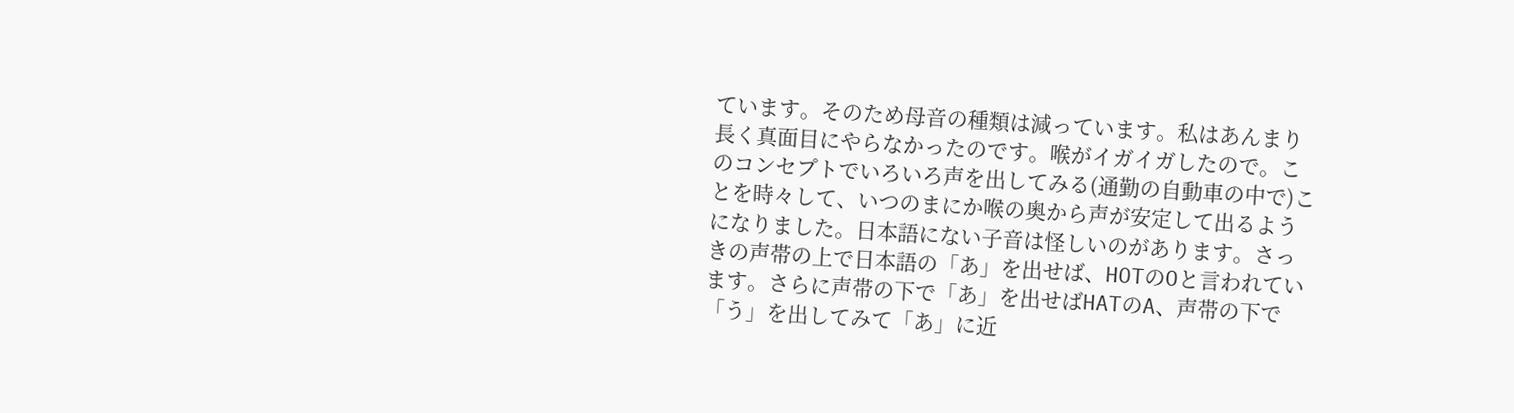ています。そのため母音の種類は減っています。私はあんまり長く真面目にやらなかったのです。喉がイガイガしたので。このコンセプトでいろいろ声を出してみる(通勤の自動車の中で)ことを時々して、いつのまにか喉の奥から声が安定して出るようになりました。日本語にない子音は怪しいのがあります。さっきの声帯の上で日本語の「あ」を出せば、HOTのOと言われています。さらに声帯の下で「あ」を出せばHATのA、声帯の下で「う」を出してみて「あ」に近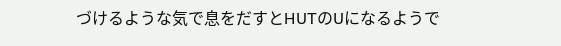づけるような気で息をだすとHUTのUになるようで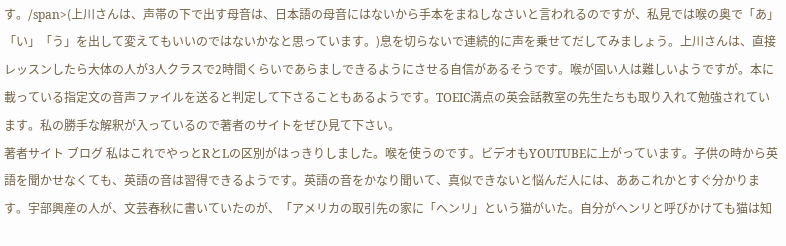す。/span>(上川さんは、声帯の下で出す母音は、日本語の母音にはないから手本をまねしなさいと言われるのですが、私見では喉の奥で「あ」「い」「う」を出して変えてもいいのではないかなと思っています。)息を切らないで連続的に声を乗せてだしてみましょう。上川さんは、直接レッスンしたら大体の人が3人クラスで2時間くらいであらましできるようにさせる自信があるそうです。喉が固い人は難しいようですが。本に載っている指定文の音声ファイルを送ると判定して下さることもあるようです。TOEIC満点の英会話教室の先生たちも取り入れて勉強されています。私の勝手な解釈が入っているので著者のサイトをぜひ見て下さい。
著者サイト ブログ 私はこれでやっとRとLの区別がはっきりしました。喉を使うのです。ビデオもYOUTUBEに上がっています。子供の時から英語を聞かせなくても、英語の音は習得できるようです。英語の音をかなり聞いて、真似できないと悩んだ人には、ああこれかとすぐ分かります。宇部興産の人が、文芸春秋に書いていたのが、「アメリカの取引先の家に「ヘンリ」という猫がいた。自分がヘンリと呼びかけても猫は知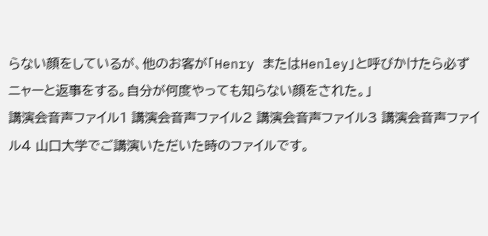らない顔をしているが、他のお客が「Henry またはHenley」と呼びかけたら必ずニャーと返事をする。自分が何度やっても知らない顔をされた。」
講演会音声ファイル1 講演会音声ファイル2 講演会音声ファイル3 講演会音声ファイル4 山口大学でご講演いただいた時のファイルです。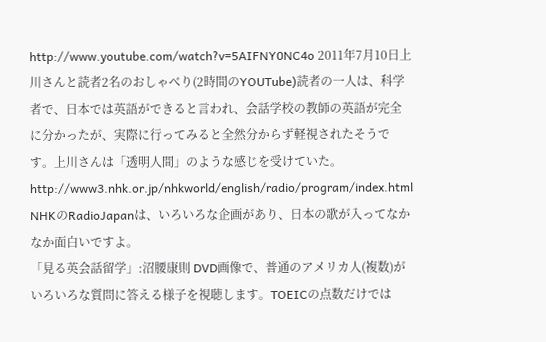http://www.youtube.com/watch?v=5AIFNY0NC4o 2011年7月10日上川さんと読者2名のおしゃべり(2時間のYOUTube)読者の一人は、科学者で、日本では英語ができると言われ、会話学校の教師の英語が完全に分かったが、実際に行ってみると全然分からず軽視されたそうです。上川さんは「透明人間」のような感じを受けていた。
http://www3.nhk.or.jp/nhkworld/english/radio/program/index.html NHKのRadioJapanは、いろいろな企画があり、日本の歌が入ってなかなか面白いですよ。
「見る英会話留学」:沼腰康則 DVD画像で、普通のアメリカ人(複数)がいろいろな質問に答える様子を視聴します。TOEICの点数だけでは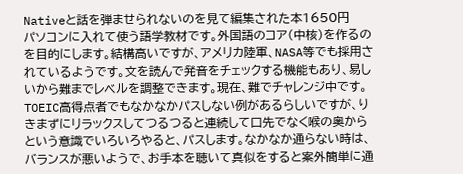Nativeと話を弾ませられないのを見て編集された本1650円
パソコンに入れて使う語学教材です。外国語のコア(中核)を作るのを目的にします。結構高いですが、アメリカ陸軍、NASA等でも採用されているようです。文を読んで発音をチェックする機能もあり、易しいから難までレベルを調整できます。現在、難でチャレンジ中です。TOEIC高得点者でもなかなかパスしない例があるらしいですが、りきまずにリラックスしてつるつると連続して口先でなく喉の奥からという意識でいろいろやると、パスします。なかなか通らない時は、バランスが悪いようで、お手本を聴いて真似をすると案外簡単に通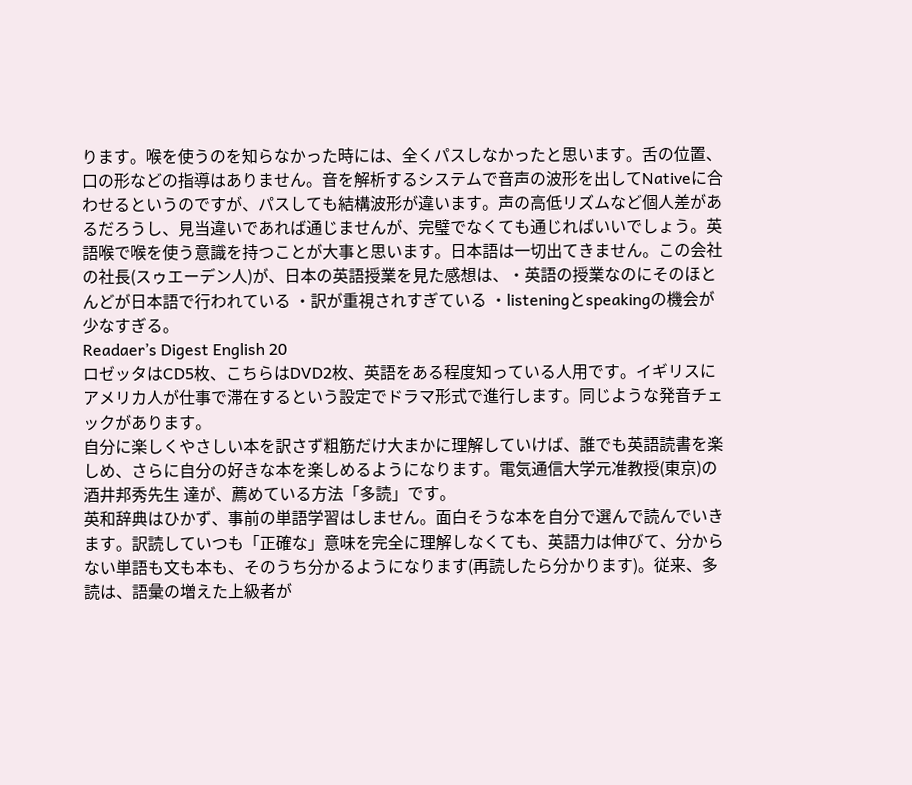ります。喉を使うのを知らなかった時には、全くパスしなかったと思います。舌の位置、口の形などの指導はありません。音を解析するシステムで音声の波形を出してNativeに合わせるというのですが、パスしても結構波形が違います。声の高低リズムなど個人差があるだろうし、見当違いであれば通じませんが、完璧でなくても通じればいいでしょう。英語喉で喉を使う意識を持つことが大事と思います。日本語は一切出てきません。この会社の社長(スゥエーデン人)が、日本の英語授業を見た感想は、・英語の授業なのにそのほとんどが日本語で行われている ・訳が重視されすぎている ・listeningとspeakingの機会が少なすぎる。
Readaer’s Digest English 20
ロゼッタはCD5枚、こちらはDVD2枚、英語をある程度知っている人用です。イギリスにアメリカ人が仕事で滞在するという設定でドラマ形式で進行します。同じような発音チェックがあります。
自分に楽しくやさしい本を訳さず粗筋だけ大まかに理解していけば、誰でも英語読書を楽しめ、さらに自分の好きな本を楽しめるようになります。電気通信大学元准教授(東京)の酒井邦秀先生 達が、薦めている方法「多読」です。
英和辞典はひかず、事前の単語学習はしません。面白そうな本を自分で選んで読んでいきます。訳読していつも「正確な」意味を完全に理解しなくても、英語力は伸びて、分からない単語も文も本も、そのうち分かるようになります(再読したら分かります)。従来、多読は、語彙の増えた上級者が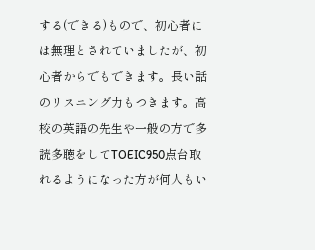する(できる)もので、初心者には無理とされていましたが、初心者からでもできます。長い話のリスニング力もつきます。高校の英語の先生や一般の方で多読多聴をしてTOEIC950点台取れるようになった方が何人もい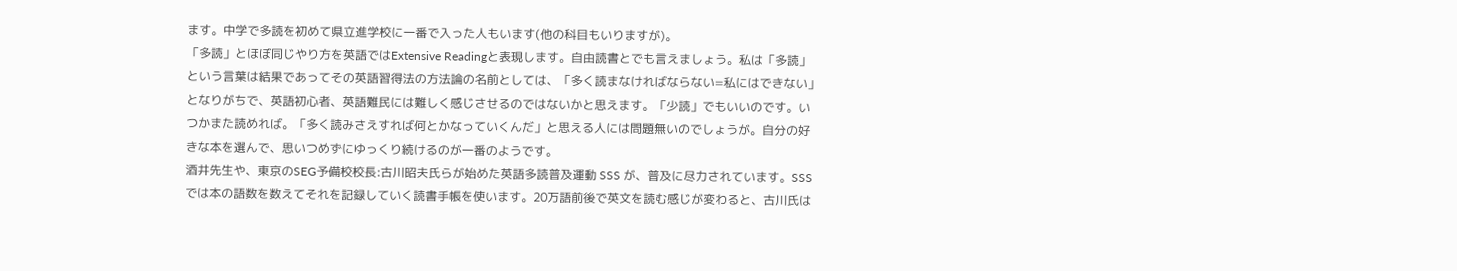ます。中学で多読を初めて県立進学校に一番で入った人もいます(他の科目もいりますが)。
「多読」とほぼ同じやり方を英語ではExtensive Readingと表現します。自由読書とでも言えましょう。私は「多読」という言葉は結果であってその英語習得法の方法論の名前としては、「多く読まなければならない=私にはできない」となりがちで、英語初心者、英語難民には難しく感じさせるのではないかと思えます。「少読」でもいいのです。いつかまた読めれば。「多く読みさえすれば何とかなっていくんだ」と思える人には問題無いのでしょうが。自分の好きな本を選んで、思いつめずにゆっくり続けるのが一番のようです。
酒井先生や、東京のSEG予備校校長:古川昭夫氏らが始めた英語多読普及運動 SSS が、普及に尽力されています。SSSでは本の語数を数えてそれを記録していく読書手帳を使います。20万語前後で英文を読む感じが変わると、古川氏は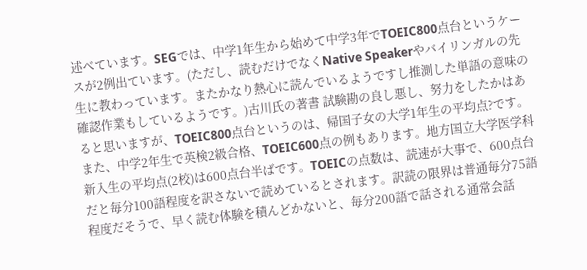述べています。SEGでは、中学1年生から始めて中学3年でTOEIC800点台というケースが2例出ています。(ただし、読むだけでなくNative Speakerやバイリンガルの先生に教わっています。またかなり熱心に読んでいるようですし推測した単語の意味の確認作業もしているようです。)古川氏の著書 試験勘の良し悪し、努力をしたかはあると思いますが、TOEIC800点台というのは、帰国子女の大学1年生の平均点?です。また、中学2年生で英検2級合格、TOEIC600点の例もあります。地方国立大学医学科新入生の平均点(2校)は600点台半ばです。TOEICの点数は、読速が大事で、600点台だと毎分100語程度を訳さないで読めているとされます。訳読の限界は普通毎分75語程度だそうで、早く読む体験を積んどかないと、毎分200語で話される通常会話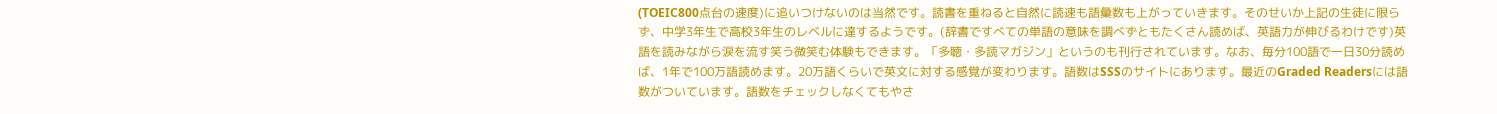(TOEIC800点台の速度)に追いつけないのは当然です。読書を重ねると自然に読速も語彙数も上がっていきます。そのせいか上記の生徒に限らず、中学3年生で高校3年生のレベルに達するようです。(辞書ですべての単語の意味を調べずともたくさん読めば、英語力が伸びるわけです)英語を読みながら涙を流す笑う微笑む体験もできます。「多聴・多読マガジン」というのも刊行されています。なお、毎分100語で一日30分読めば、1年で100万語読めます。20万語くらいで英文に対する感覚が変わります。語数はSSSのサイトにあります。最近のGraded Readersには語数がついています。語数をチェックしなくてもやさ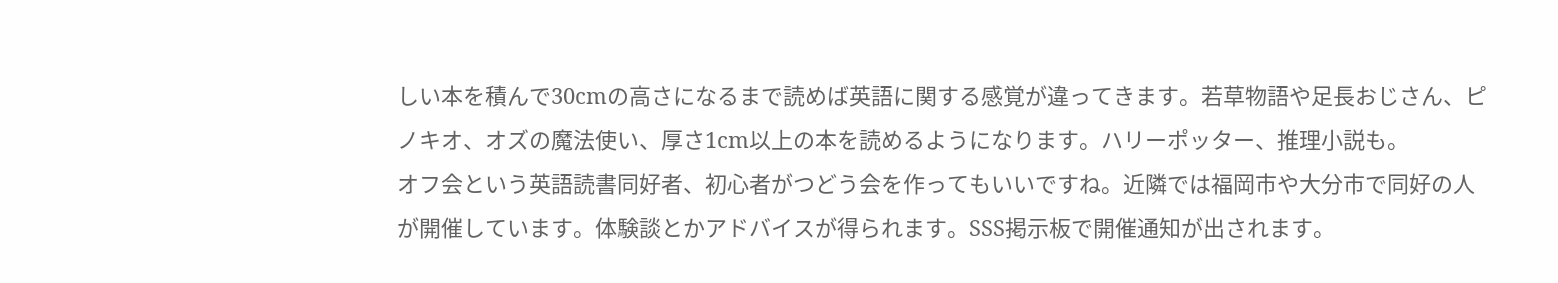しい本を積んで30cmの高さになるまで読めば英語に関する感覚が違ってきます。若草物語や足長おじさん、ピノキオ、オズの魔法使い、厚さ1cm以上の本を読めるようになります。ハリーポッター、推理小説も。
オフ会という英語読書同好者、初心者がつどう会を作ってもいいですね。近隣では福岡市や大分市で同好の人が開催しています。体験談とかアドバイスが得られます。SSS掲示板で開催通知が出されます。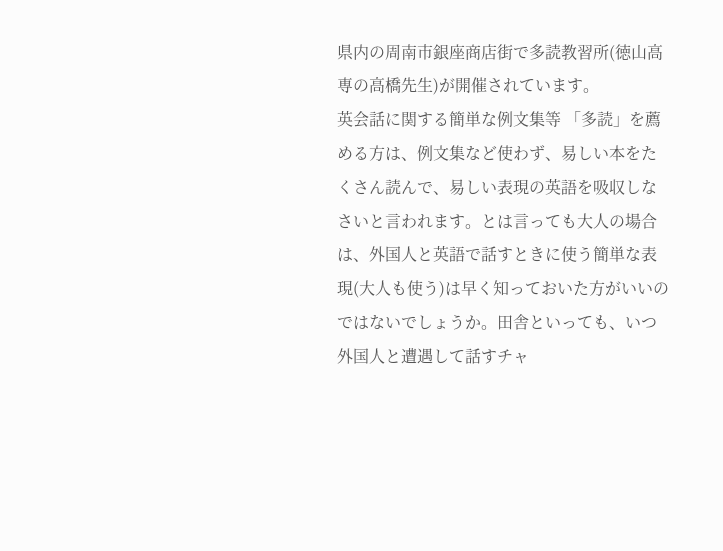県内の周南市銀座商店街で多読教習所(徳山高専の高橋先生)が開催されています。
英会話に関する簡単な例文集等 「多読」を薦める方は、例文集など使わず、易しい本をたくさん読んで、易しい表現の英語を吸収しなさいと言われます。とは言っても大人の場合は、外国人と英語で話すときに使う簡単な表現(大人も使う)は早く知っておいた方がいいのではないでしょうか。田舎といっても、いつ外国人と遭遇して話すチャ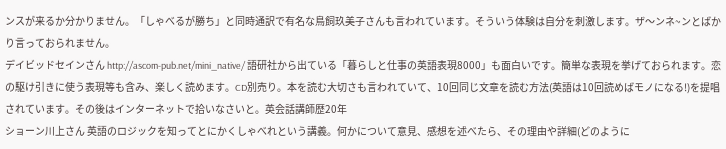ンスが来るか分かりません。「しゃべるが勝ち」と同時通訳で有名な鳥飼玖美子さんも言われています。そういう体験は自分を刺激します。ザ〜ンネ~ンとばかり言っておられません。
デイビッドセインさん http://ascom-pub.net/mini_native/ 語研社から出ている「暮らしと仕事の英語表現8000」も面白いです。簡単な表現を挙げておられます。恋の駆け引きに使う表現等も含み、楽しく読めます。CD別売り。本を読む大切さも言われていて、10回同じ文章を読む方法(英語は10回読めばモノになる!)を提唱されています。その後はインターネットで拾いなさいと。英会話講師歴20年
ショーン川上さん 英語のロジックを知ってとにかくしゃべれという講義。何かについて意見、感想を述べたら、その理由や詳細(どのように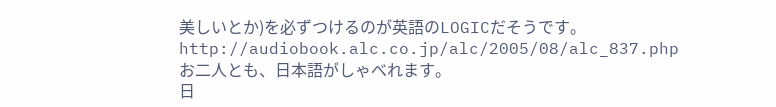美しいとか)を必ずつけるのが英語のLOGICだそうです。http://audiobook.alc.co.jp/alc/2005/08/alc_837.php
お二人とも、日本語がしゃべれます。
日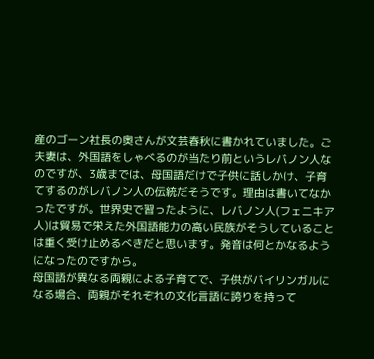産のゴーン社長の奥さんが文芸春秋に書かれていました。ご夫妻は、外国語をしゃべるのが当たり前というレバノン人なのですが、3歳までは、母国語だけで子供に話しかけ、子育てするのがレバノン人の伝統だそうです。理由は書いてなかったですが。世界史で習ったように、レバノン人(フェニキア人)は貿易で栄えた外国語能力の高い民族がそうしていることは重く受け止めるべきだと思います。発音は何とかなるようになったのですから。
母国語が異なる両親による子育てで、子供がバイリンガルになる場合、両親がそれぞれの文化言語に誇りを持って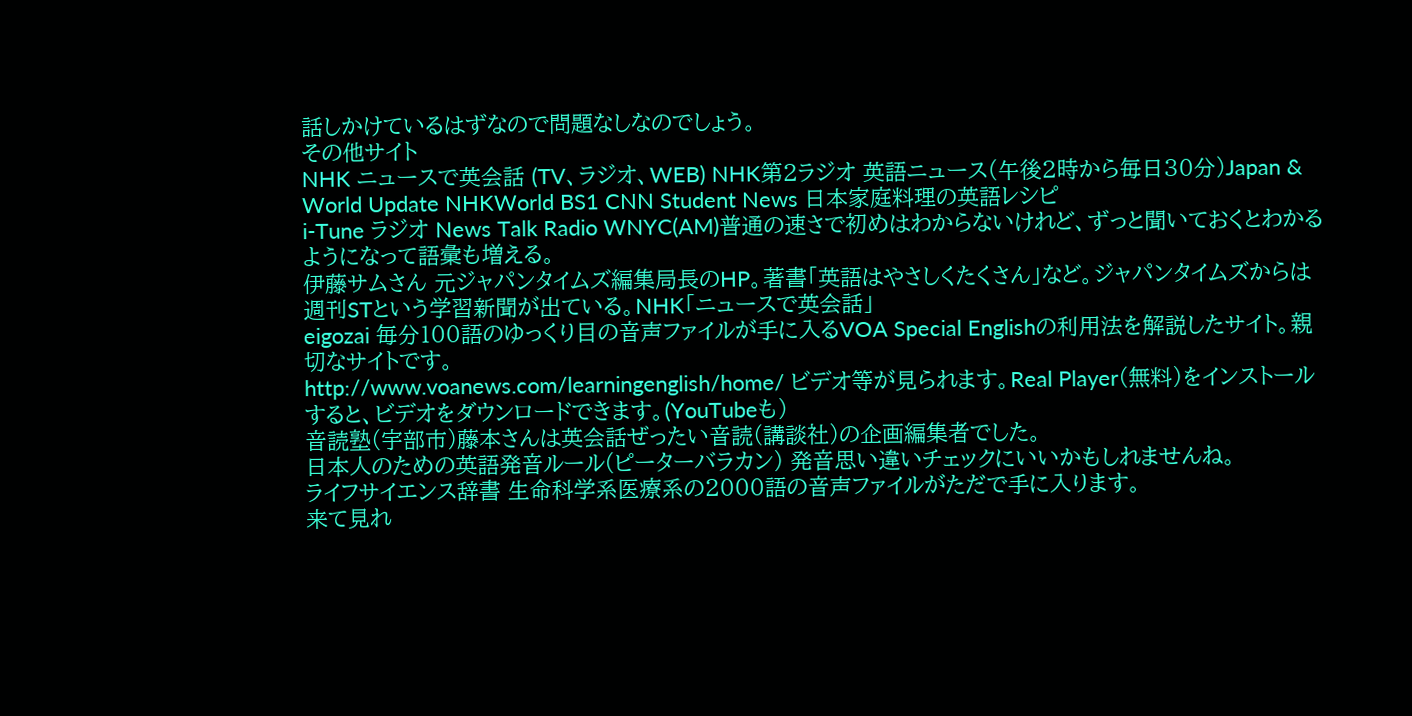話しかけているはずなので問題なしなのでしょう。
その他サイト
NHK ニュースで英会話 (TV、ラジオ、WEB) NHK第2ラジオ 英語ニュース(午後2時から毎日30分)Japan & World Update NHKWorld BS1 CNN Student News 日本家庭料理の英語レシピ
i-Tune ラジオ News Talk Radio WNYC(AM)普通の速さで初めはわからないけれど、ずっと聞いておくとわかるようになって語彙も増える。
伊藤サムさん 元ジャパンタイムズ編集局長のHP。著書「英語はやさしくたくさん」など。ジャパンタイムズからは週刊STという学習新聞が出ている。NHK「ニュースで英会話」
eigozai 毎分100語のゆっくり目の音声ファイルが手に入るVOA Special Englishの利用法を解説したサイト。親切なサイトです。
http://www.voanews.com/learningenglish/home/ ビデオ等が見られます。Real Player(無料)をインストールすると、ビデオをダウンロードできます。(YouTubeも)
音読塾(宇部市)藤本さんは英会話ぜったい音読(講談社)の企画編集者でした。
日本人のための英語発音ルール(ピーターバラカン) 発音思い違いチェックにいいかもしれませんね。
ライフサイエンス辞書 生命科学系医療系の2000語の音声ファイルがただで手に入ります。
来て見れ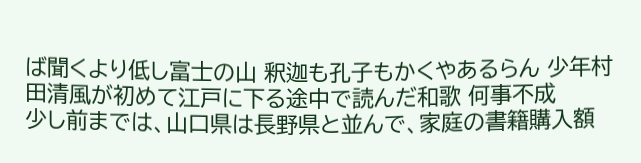ば聞くより低し富士の山 釈迦も孔子もかくやあるらん 少年村田清風が初めて江戸に下る途中で読んだ和歌 何事不成
少し前までは、山口県は長野県と並んで、家庭の書籍購入額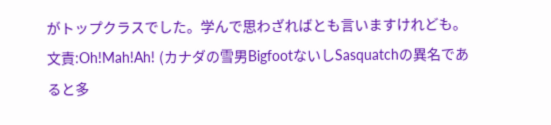がトップクラスでした。学んで思わざればとも言いますけれども。
文責:Oh!Mah!Ah! (カナダの雪男BigfootないしSasquatchの異名であると多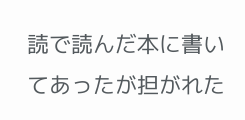読で読んだ本に書いてあったが担がれた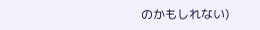のかもしれない)